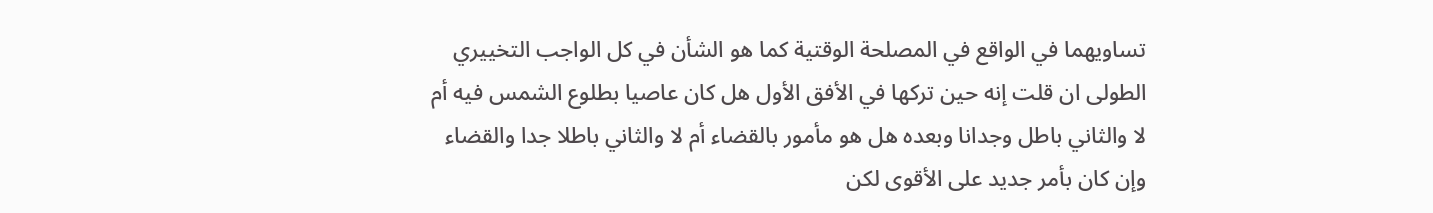تساويهما في الواقع في المصلحة الوقتية كما هو الشأن في كل الواجب التخييري الطولى ان قلت إنه حين تركها في الأفق الأول هل كان عاصيا بطلوع الشمس فيه أم لا والثاني باطل وجدانا وبعده هل هو مأمور بالقضاء أم لا والثاني باطلا جدا والقضاء وإن كان بأمر جديد على الأقوى لكن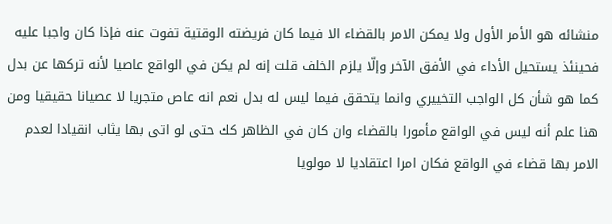منشائه هو الأمر الأول ولا يمكن الامر بالقضاء الا فيما كان فريضته الوقتية تفوت عنه فإذا كان واجبا عليه فحينئذ يستحيل الأداء في الأفق الآخر وإلّا يلزم الخلف قلت إنه لم يكن في الواقع عاصيا لأنه تركها عن بدل كما هو شأن كل الواجب التخييري وانما يتحقق فيما ليس له بدل نعم انه عاص متجريا لا عصيانا حقيقيا ومن هنا علم أنه ليس في الواقع مأمورا بالقضاء وان كان في الظاهر كك حتى لو اتى بها يثاب انقيادا لعدم الامر بها قضاء في الواقع فكان امرا اعتقاديا لا مولويا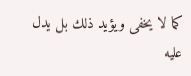كما لا يخفى ويؤيد ذلك بل يدل عليه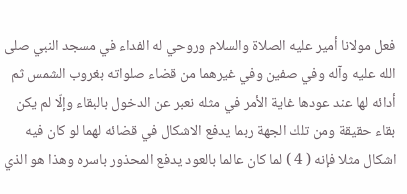فعل مولانا أمير عليه الصلاة والسلام وروحي له الفداء في مسجد النبي صلى الله عليه وآله وفي صفين وفي غيرهما من قضاء صلواته بغروب الشمس ثم أدائه لها عند عودها غاية الأمر في مثله نعبر عن الدخول بالبقاء وإلّا لم يكن بقاء حقيقة ومن تلك الجهة ربما يدفع الاشكال في قضائه لهما لو كان فيه اشكال مثلا فإنه ( 4 ) لما كان عالما بالعود يدفع المحذور باسره وهذا هو الذي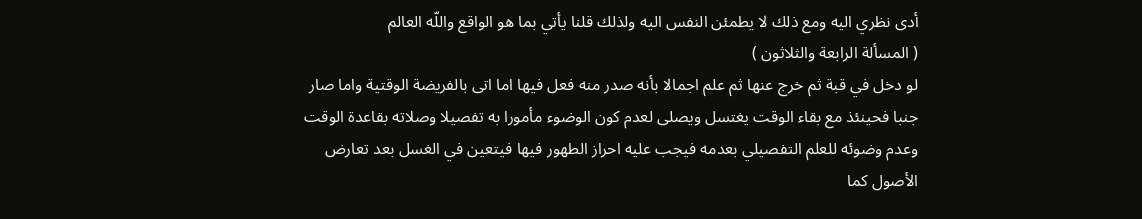أدى نظري اليه ومع ذلك لا يطمئن النفس اليه ولذلك قلنا يأتي بما هو الواقع واللّه العالم
( المسألة الرابعة والثلاثون )
لو دخل في قبة ثم خرج عنها ثم علم اجمالا بأنه صدر منه فعل فيها اما اتى بالفريضة الوقتية واما صار جنبا فحينئذ مع بقاء الوقت يغتسل ويصلى لعدم كون الوضوء مأمورا به تفصيلا وصلاته بقاعدة الوقت وعدم وضوئه للعلم التفصيلي بعدمه فيجب عليه احراز الطهور فيها فيتعين في الغسل بعد تعارض الأصول كما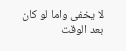لا يخفى واما لو كان بعد الوقت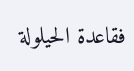فقاعدة الحيلولة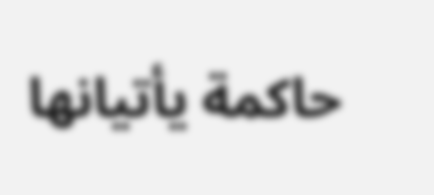حاكمة يأتيانها